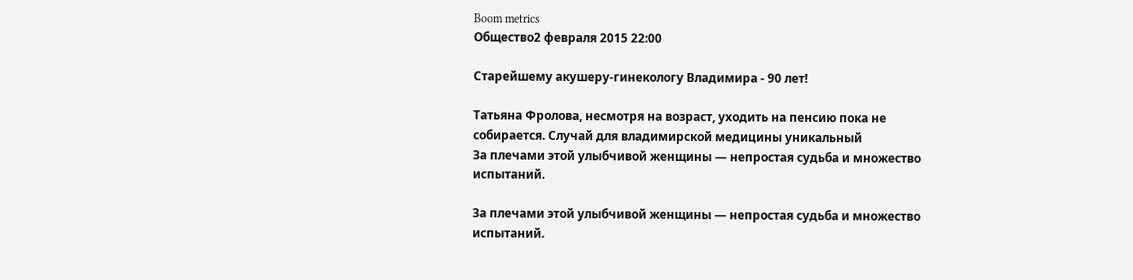Boom metrics
Общество2 февраля 2015 22:00

Старейшему акушеру-гинекологу Владимира - 90 лет!

Татьяна Фролова, несмотря на возраст, уходить на пенсию пока не собирается. Случай для владимирской медицины уникальный
За плечами этой улыбчивой женщины — непростая судьба и множество испытаний.

За плечами этой улыбчивой женщины — непростая судьба и множество испытаний.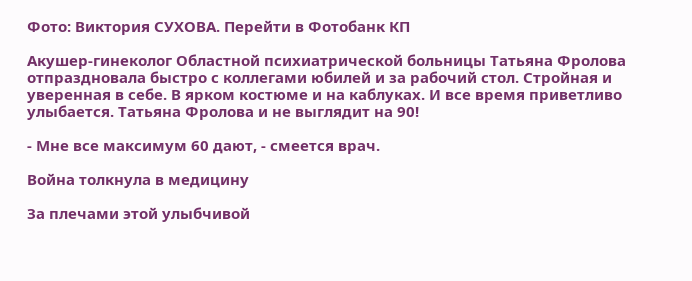Фото: Виктория СУХОВА. Перейти в Фотобанк КП

Акушер-гинеколог Областной психиатрической больницы Татьяна Фролова отпраздновала быстро с коллегами юбилей и за рабочий стол. Стройная и уверенная в себе. В ярком костюме и на каблуках. И все время приветливо улыбается. Татьяна Фролова и не выглядит на 90!

- Мне все максимум 60 дают, - смеется врач.

Война толкнула в медицину

За плечами этой улыбчивой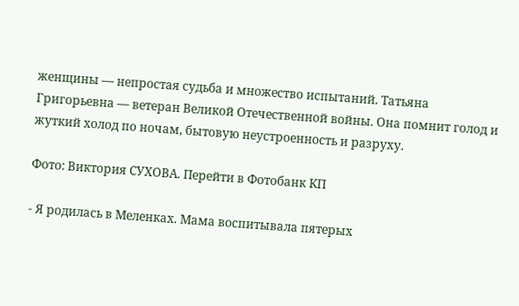женщины — непростая судьба и множество испытаний. Татьяна Григорьевна — ветеран Великой Отечественной войны. Она помнит голод и жуткий холод по ночам, бытовую неустроенность и разруху.

Фото: Виктория СУХОВА. Перейти в Фотобанк КП

- Я родилась в Меленках. Мама воспитывала пятерых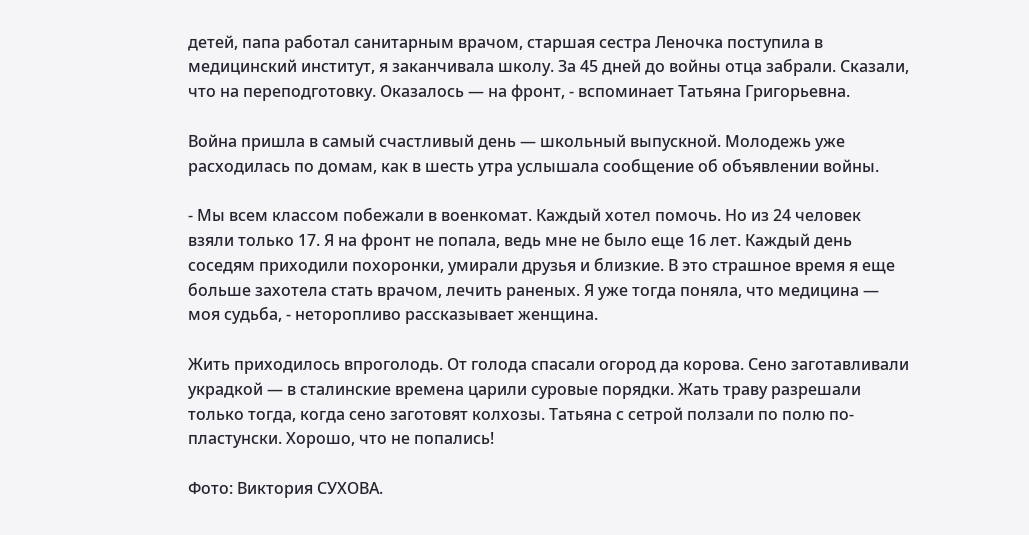детей, папа работал санитарным врачом, старшая сестра Леночка поступила в медицинский институт, я заканчивала школу. За 45 дней до войны отца забрали. Сказали, что на переподготовку. Оказалось — на фронт, - вспоминает Татьяна Григорьевна.

Война пришла в самый счастливый день — школьный выпускной. Молодежь уже расходилась по домам, как в шесть утра услышала сообщение об объявлении войны.

- Мы всем классом побежали в военкомат. Каждый хотел помочь. Но из 24 человек взяли только 17. Я на фронт не попала, ведь мне не было еще 16 лет. Каждый день соседям приходили похоронки, умирали друзья и близкие. В это страшное время я еще больше захотела стать врачом, лечить раненых. Я уже тогда поняла, что медицина — моя судьба, - неторопливо рассказывает женщина.

Жить приходилось впроголодь. От голода спасали огород да корова. Сено заготавливали украдкой — в сталинские времена царили суровые порядки. Жать траву разрешали только тогда, когда сено заготовят колхозы. Татьяна с сетрой ползали по полю по-пластунски. Хорошо, что не попались!

Фото: Виктория СУХОВА.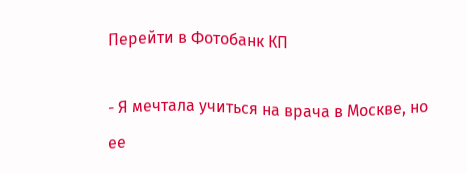Перейти в Фотобанк КП

- Я мечтала учиться на врача в Москве, но ее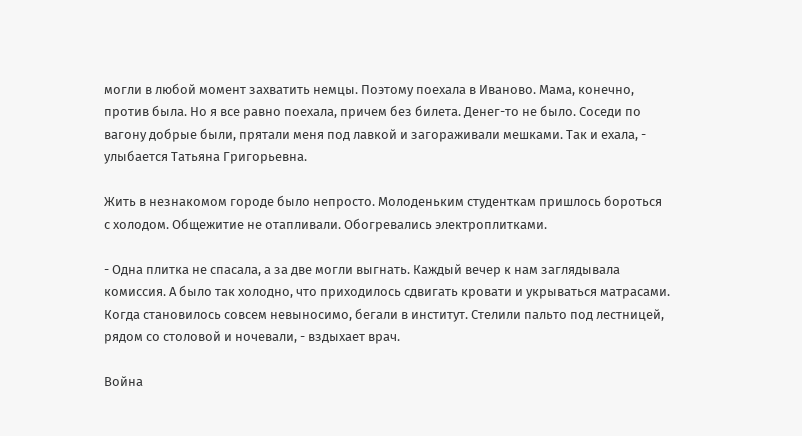могли в любой момент захватить немцы. Поэтому поехала в Иваново. Мама, конечно, против была. Но я все равно поехала, причем без билета. Денег-то не было. Соседи по вагону добрые были, прятали меня под лавкой и загораживали мешками. Так и ехала, - улыбается Татьяна Григорьевна.

Жить в незнакомом городе было непросто. Молоденьким студенткам пришлось бороться с холодом. Общежитие не отапливали. Обогревались электроплитками.

- Одна плитка не спасала, а за две могли выгнать. Каждый вечер к нам заглядывала комиссия. А было так холодно, что приходилось сдвигать кровати и укрываться матрасами. Когда становилось совсем невыносимо, бегали в институт. Стелили пальто под лестницей, рядом со столовой и ночевали, - вздыхает врач.

Война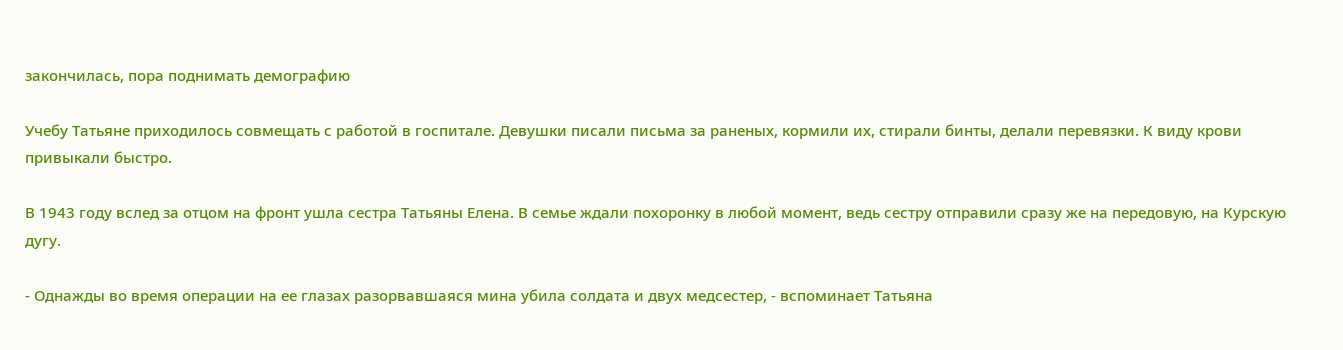закончилась, пора поднимать демографию

Учебу Татьяне приходилось совмещать с работой в госпитале. Девушки писали письма за раненых, кормили их, стирали бинты, делали перевязки. К виду крови привыкали быстро.

В 1943 году вслед за отцом на фронт ушла сестра Татьяны Елена. В семье ждали похоронку в любой момент, ведь сестру отправили сразу же на передовую, на Курскую дугу.

- Однажды во время операции на ее глазах разорвавшаяся мина убила солдата и двух медсестер, - вспоминает Татьяна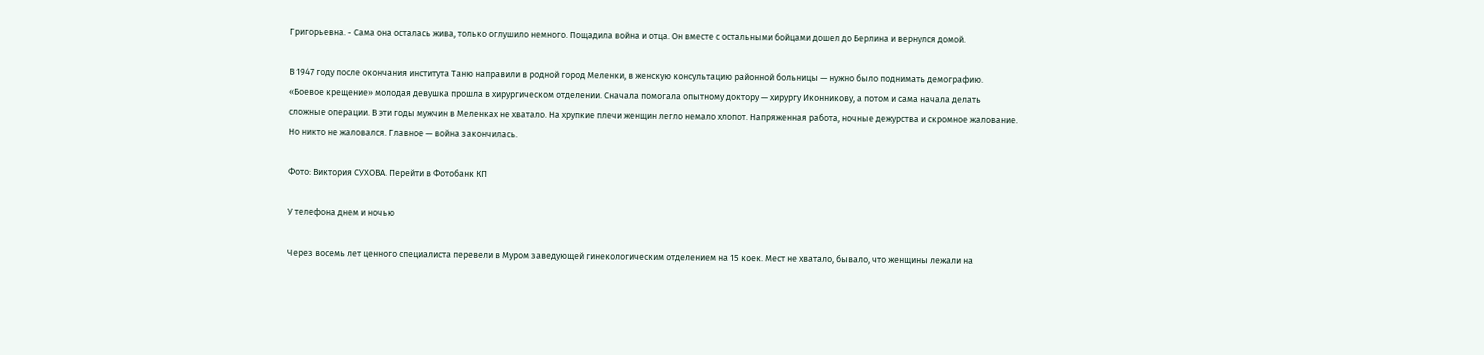Григорьевна. - Сама она осталась жива, только оглушило немного. Пощадила война и отца. Он вместе с остальными бойцами дошел до Берлина и вернулся домой.

В 1947 году после окончания института Таню направили в родной город Меленки, в женскую консультацию районной больницы — нужно было поднимать демографию. «Боевое крещение» молодая девушка прошла в хирургическом отделении. Сначала помогала опытному доктору — хирургу Иконникову, а потом и сама начала делать сложные операции. В эти годы мужчин в Меленках не хватало. На хрупкие плечи женщин легло немало хлопот. Напряженная работа, ночные дежурства и скромное жалование. Но никто не жаловался. Главное — война закончилась.

Фото: Виктория СУХОВА. Перейти в Фотобанк КП

У телефона днем и ночью

Через восемь лет ценного специалиста перевели в Муром заведующей гинекологическим отделением на 15 коек. Мест не хватало, бывало, что женщины лежали на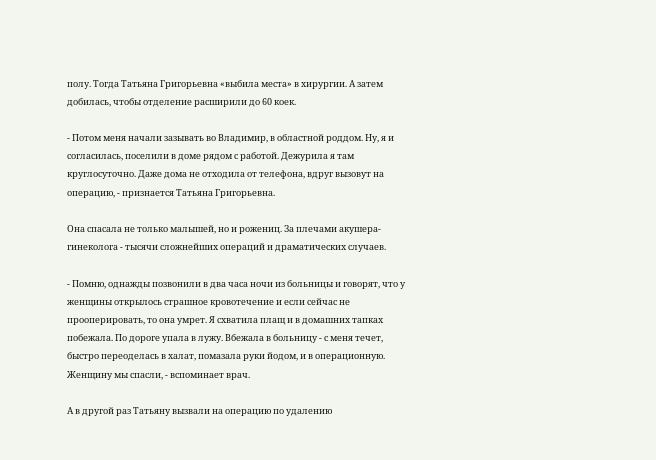полу. Тогда Татьяна Григорьевна «выбила места» в хирургии. А затем добилась, чтобы отделение расширили до 60 коек.

- Потом меня начали зазывать во Владимир, в областной роддом. Ну, я и согласилась, поселили в доме рядом с работой. Дежурила я там круглосуточно. Даже дома не отходила от телефона, вдруг вызовут на операцию, - признается Татьяна Григорьевна.

Она спасала не только малышей, но и рожениц. За плечами акушера-гинеколога - тысячи сложнейших операций и драматических случаев.

- Помню, однажды позвонили в два часа ночи из больницы и говорят, что у женщины открылось страшное кровотечение и если сейчас не прооперировать, то она умрет. Я схватила плащ и в домашних тапках побежала. По дороге упала в лужу. Вбежала в больницу - с меня течет, быстро переоделась в халат, помазала руки йодом, и в операционную. Женщину мы спасли, - вспоминает врач.

А в другой раз Татьяну вызвали на операцию по удалению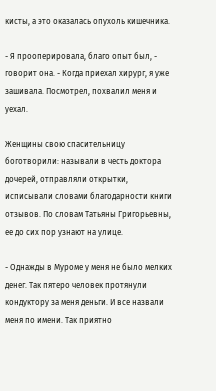кисты, а это оказалась опухоль кишечника.

- Я прооперировала, благо опыт был, - говорит она. - Когда приехал хирург, я уже зашивала. Посмотрел, похвалил меня и уехал.

Женщины свою спасительницу боготворили: называли в честь доктора дочерей, отправляли открытки, исписывали словами благодарности книги отзывов. По словам Татьяны Григорьевны, ее до сих пор узнают на улице.

- Однажды в Муроме у меня не было мелких денег. Так пятеро человек протянули кондуктору за меня деньги. И все назвали меня по имени. Так приятно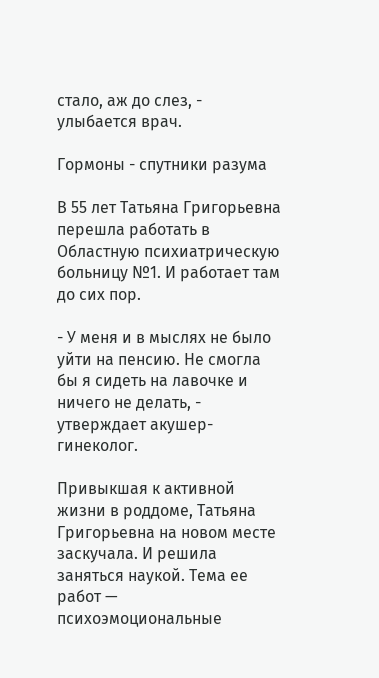стало, аж до слез, - улыбается врач.

Гормоны - спутники разума

В 55 лет Татьяна Григорьевна перешла работать в Областную психиатрическую больницу №1. И работает там до сих пор.

- У меня и в мыслях не было уйти на пенсию. Не смогла бы я сидеть на лавочке и ничего не делать, - утверждает акушер-гинеколог.

Привыкшая к активной жизни в роддоме, Татьяна Григорьевна на новом месте заскучала. И решила заняться наукой. Тема ее работ — психоэмоциональные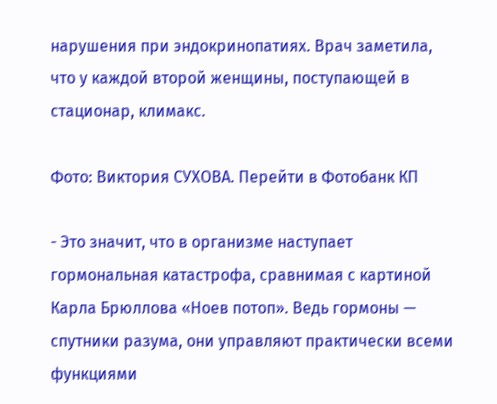нарушения при эндокринопатиях. Врач заметила, что у каждой второй женщины, поступающей в стационар, климакс.

Фото: Виктория СУХОВА. Перейти в Фотобанк КП

- Это значит, что в организме наступает гормональная катастрофа, сравнимая с картиной Карла Брюллова «Ноев потоп». Ведь гормоны — спутники разума, они управляют практически всеми функциями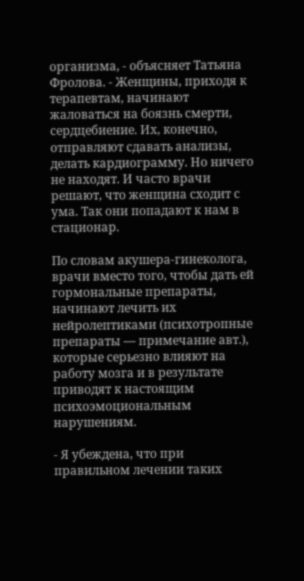организма, - объясняет Татьяна Фролова. - Женщины, приходя к терапевтам, начинают жаловаться на боязнь смерти, сердцебиение. Их, конечно, отправляют сдавать анализы, делать кардиограмму. Но ничего не находят. И часто врачи решают, что женщина сходит с ума. Так они попадают к нам в стационар.

По словам акушера-гинеколога, врачи вместо того, чтобы дать ей гормональные препараты, начинают лечить их нейролептиками (психотропные препараты — примечание авт.), которые серьезно влияют на работу мозга и в результате приводят к настоящим психоэмоциональным нарушениям.

- Я убеждена, что при правильном лечении таких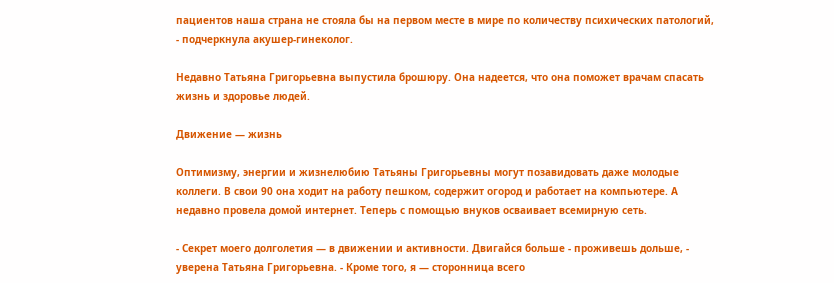пациентов наша страна не стояла бы на первом месте в мире по количеству психических патологий, - подчеркнула акушер-гинеколог.

Недавно Татьяна Григорьевна выпустила брошюру. Она надеется, что она поможет врачам спасать жизнь и здоровье людей.

Движение — жизнь

Оптимизму, энергии и жизнелюбию Татьяны Григорьевны могут позавидовать даже молодые коллеги. В свои 90 она ходит на работу пешком, содержит огород и работает на компьютере. А недавно провела домой интернет. Теперь с помощью внуков осваивает всемирную сеть.

- Секрет моего долголетия — в движении и активности. Двигайся больше - проживешь дольше, - уверена Татьяна Григорьевна. - Кроме того, я — сторонница всего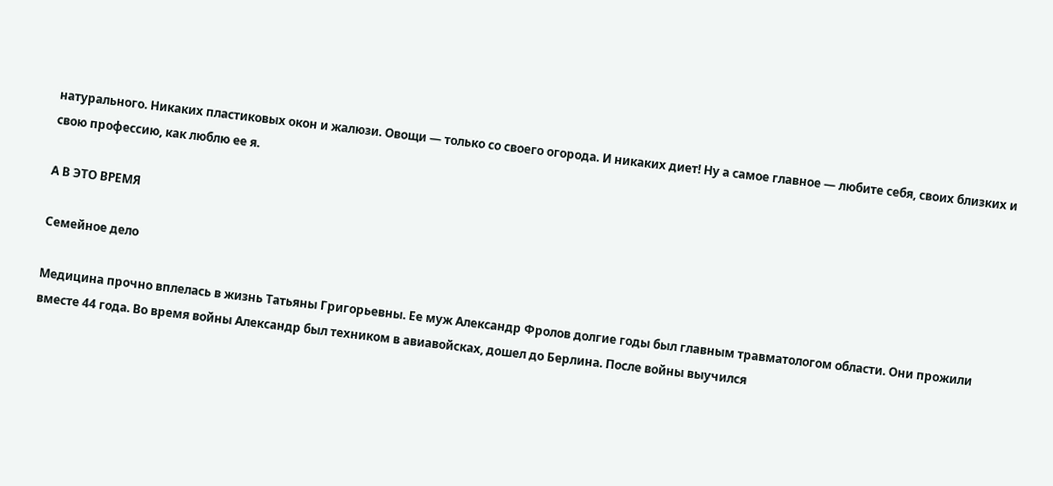натурального. Никаких пластиковых окон и жалюзи. Овощи — только со своего огорода. И никаких диет! Ну а самое главное — любите себя, своих близких и свою профессию, как люблю ее я.

А В ЭТО ВРЕМЯ

Семейное дело

Медицина прочно вплелась в жизнь Татьяны Григорьевны. Ее муж Александр Фролов долгие годы был главным травматологом области. Они прожили вместе 44 года. Во время войны Александр был техником в авиавойсках, дошел до Берлина. После войны выучился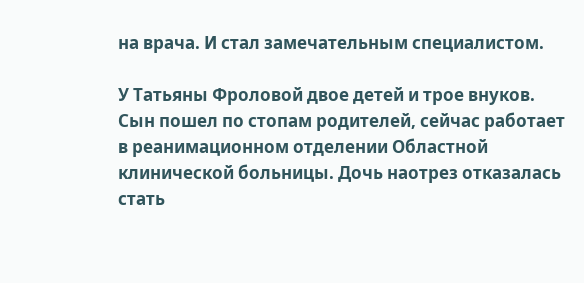на врача. И стал замечательным специалистом.

У Татьяны Фроловой двое детей и трое внуков. Сын пошел по стопам родителей, сейчас работает в реанимационном отделении Областной клинической больницы. Дочь наотрез отказалась стать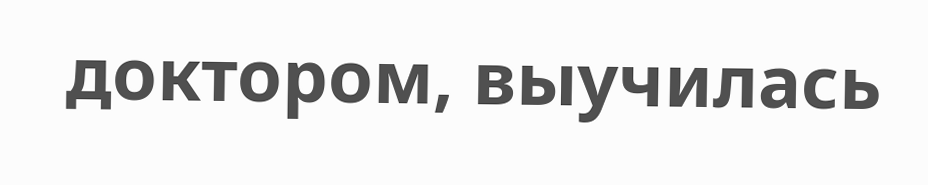доктором, выучилась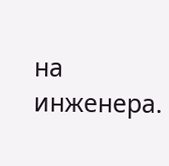на инженера.